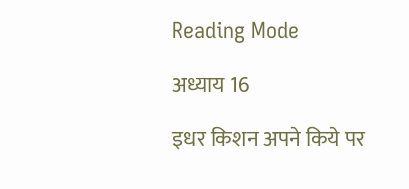Reading Mode

अध्याय 16

इधर किशन अपने किये पर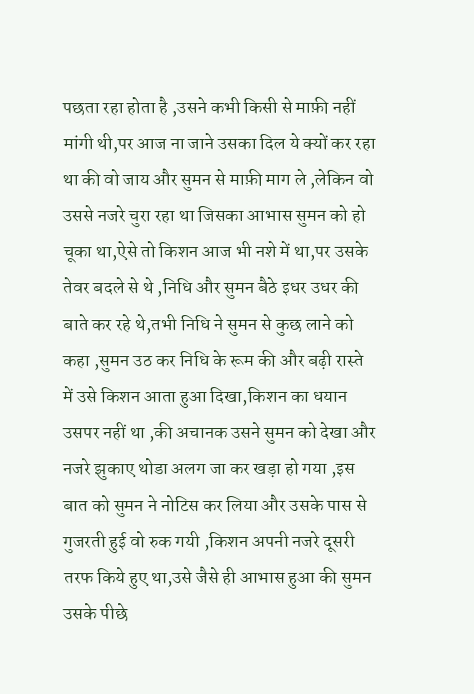पछता रहा होता है ,उसने कभी किसी से माफ़ी नहीं मांगी थी,पर आज ना जाने उसका दिल ये क्यों कर रहा था की वो जाय और सुमन से माफ़ी माग ले ,लेकिन वो उससे नजरे चुरा रहा था जिसका आभास सुमन को हो चूका था,ऐसे तो किशन आज भी नशे में था,पर उसके तेवर बदले से थे ,निधि और सुमन बैठे इधर उधर की बाते कर रहे थे,तभी निधि ने सुमन से कुछ लाने को कहा ,सुमन उठ कर निधि के रूम की और बढ़ी रास्ते में उसे किशन आता हुआ दिखा,किशन का धयान उसपर नहीं था ,की अचानक उसने सुमन को देखा और नजरे झुकाए थोडा अलग जा कर खड़ा हो गया ,इस बात को सुमन ने नोटिस कर लिया और उसके पास से गुजरती हुई वो रुक गयी ,किशन अपनी नजरे दूसरी तरफ किये हुए था,उसे जैसे ही आभास हुआ की सुमन उसके पीछे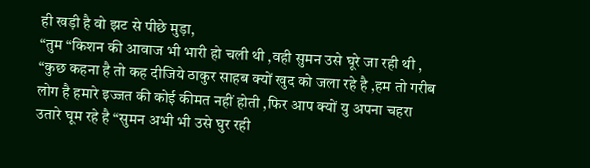ही खड़ी है वो झट से पीछे मुड़ा,
“तुम “किशन की आवाज भी भारी हो चली थी ,वही सुमन उसे घूरे जा रही थी ,
“कुछ कहना है तो कह दीजिये ठाकुर साहब क्यों खुद को जला रहे है ,हम तो गरीब लोग है हमारे इज्जत की कोई कीमत नहीं होती ,फिर आप क्यों यु अपना चहरा उतारे घूम रहे है “सुमन अभी भी उसे घुर रही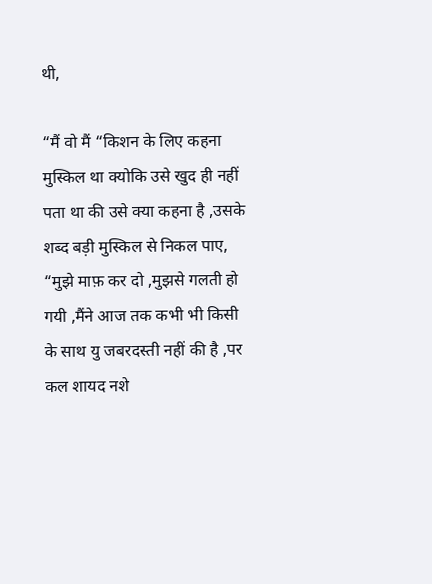थी,

“मैं वो मैं “किशन के लिए कहना मुस्किल था क्योकि उसे खुद ही नहीं पता था की उसे क्या कहना है ,उसके शब्द बड़ी मुस्किल से निकल पाए,
“मुझे माफ़ कर दो ,मुझसे गलती हो गयी ,मैंने आज तक कभी भी किसी के साथ यु जबरदस्ती नहीं की है ,पर कल शायद नशे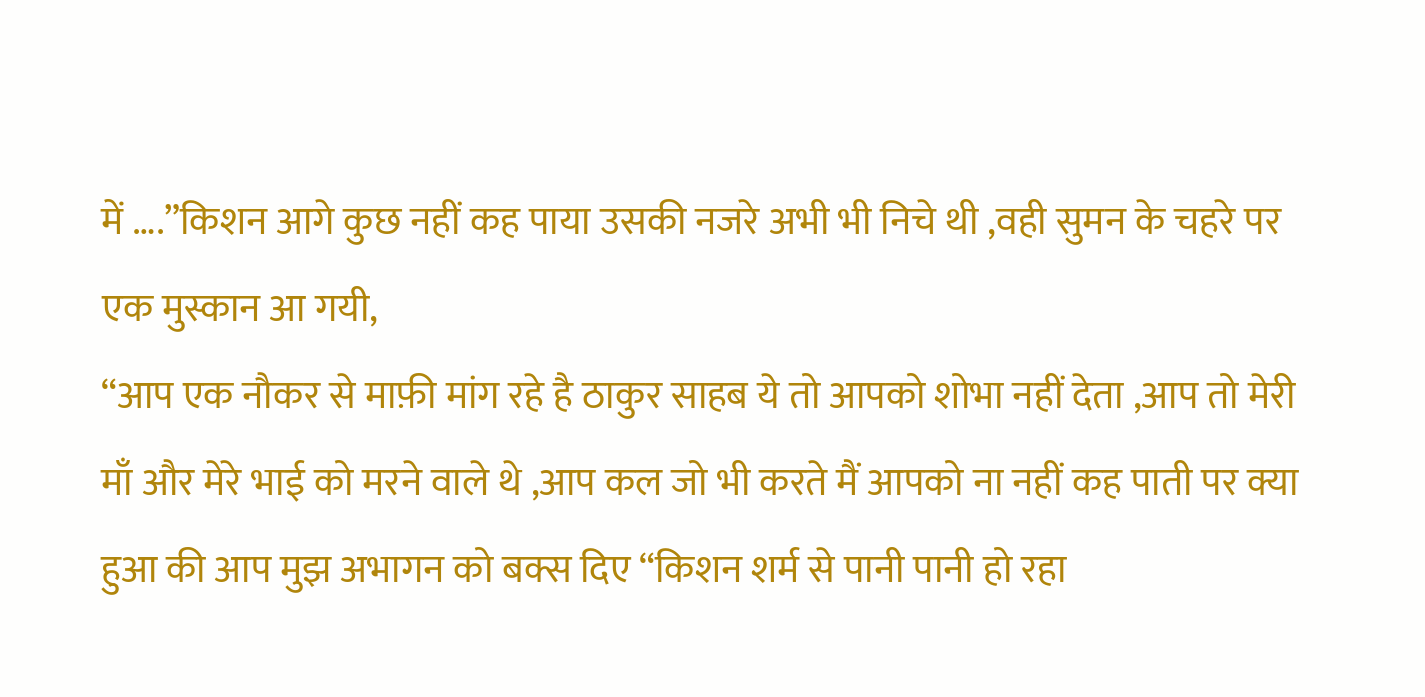में ….”किशन आगे कुछ नहीं कह पाया उसकी नजरे अभी भी निचे थी ,वही सुमन के चहरे पर एक मुस्कान आ गयी,
“आप एक नौकर से माफ़ी मांग रहे है ठाकुर साहब ये तो आपको शोभा नहीं देता ,आप तो मेरी माँ और मेरे भाई को मरने वाले थे ,आप कल जो भी करते मैं आपको ना नहीं कह पाती पर क्या हुआ की आप मुझ अभागन को बक्स दिए “किशन शर्म से पानी पानी हो रहा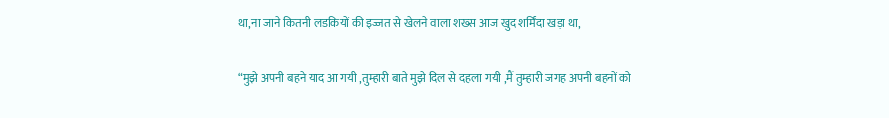था,ना जाने कितनी लडकियों की इज्जत से खेलने वाला शख्स आज खुद शर्मिंदा खड़ा था,

“मुझे अपनी बहने याद आ गयी ,तुम्हारी बाते मुझे दिल से दहला गयी ,मैं तुम्हारी जगह अपनी बहनों को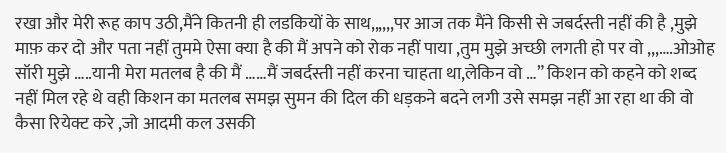रखा और मेरी रूह काप उठी,मैंने कितनी ही लडकियों के साथ,,,,,,पर आज तक मैंने किसी से जबर्दस्ती नहीं की है ,मुझे माफ़ कर दो और पता नहीं तुममे ऐसा क्या है की मैं अपने को रोक नहीं पाया ,तुम मुझे अच्छी लगती हो पर वो ,,,….ओओह सॉरी मुझे …..यानी मेरा मतलब है की मैं ……मैं जबर्दस्ती नहीं करना चाहता था,लेकिन वो …” किशन को कहने को शब्द नहीं मिल रहे थे वही किशन का मतलब समझ सुमन की दिल की धड़कने बदने लगी उसे समझ नहीं आ रहा था की वो कैसा रियेक्ट करे ,जो आदमी कल उसकी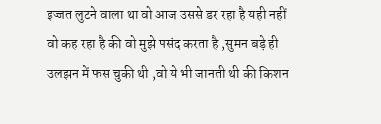इज्जत लुटने वाला था वो आज उससे डर रहा है यही नहीं वो कह रहा है की वो मुझे पसंद करता है ,सुमन बड़े ही उलझन में फस चुकी थी ,वो ये भी जानती थी की किशन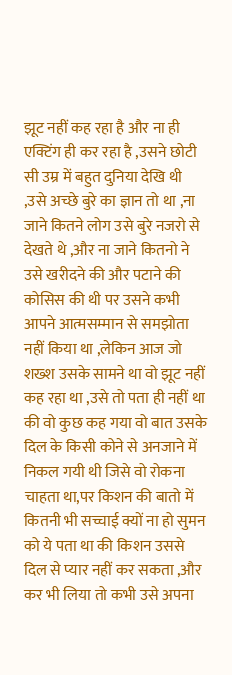झूट नहीं कह रहा है और ना ही एक्टिंग ही कर रहा है ,उसने छोटी सी उम्र में बहुत दुनिया देखि थी ,उसे अच्छे बुरे का ज्ञान तो था ,ना जाने कितने लोग उसे बुरे नजरो से देखते थे ,और ना जाने कितनो ने उसे खरीदने की और पटाने की कोसिस की थी पर उसने कभी आपने आत्मसम्मान से समझोता नहीं किया था ,लेकिन आज जो शख्श उसके सामने था वो झूट नहीं कह रहा था ,उसे तो पता ही नहीं था की वो कुछ कह गया वो बात उसके दिल के किसी कोने से अनजाने में निकल गयी थी जिसे वो रोकना चाहता था,पर किशन की बातो में कितनी भी सच्चाई क्यों ना हो सुमन को ये पता था की किशन उससे दिल से प्यार नहीं कर सकता ,और कर भी लिया तो कभी उसे अपना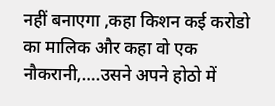नहीं बनाएगा ,कहा किशन कई करोडो का मालिक और कहा वो एक नौकरानी,….उसने अपने होठो में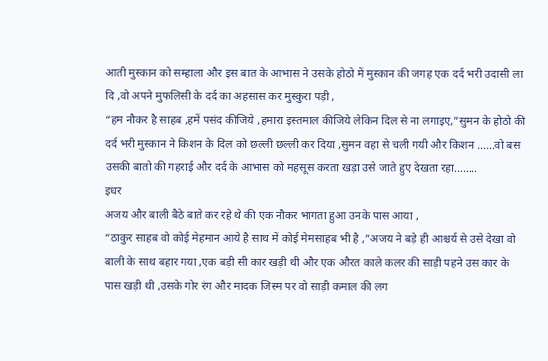आती मुस्कान को सम्हाला और इस बात के आभास ने उसके होठो में मुस्कान की जगह एक दर्द भरी उदासी ला दि ,वो अपने मुफलिसी के दर्द का अहसास कर मुस्कुरा पड़ी ,
“हम नौकर है साहब ,हमें पसंद कीजिये ,हमारा इस्तमाल कीजिये लेकिन दिल से ना लगाइए,”सुमन के होठो की दर्द भरी मुस्कान ने किशन के दिल को छल्ली छल्ली कर दिया ,सुमन वहा से चली गयी और किशन ……वो बस उसकी बातो की गहराई और दर्द के आभास को महसूस करता खड़ा उसे जाते हुए देखता रहा……..
इधर
अजय और बाली बैठे बाते कर रहे थे की एक नौकर भागता हुआ उनके पास आया ,
“ठाकुर साहब वो कोई मेहमान आये है साथ में कोई मेमसाहब भी है ,”अजय ने बड़े ही आश्चर्य से उसे देखा वो बाली के साथ बहार गया ,एक बड़ी सी कार खड़ी थी और एक औरत काले कलर की साड़ी पहने उस कार के पास खड़ी थी ,उसके गोर रंग और मादक जिस्म पर वो साड़ी कमाल की लग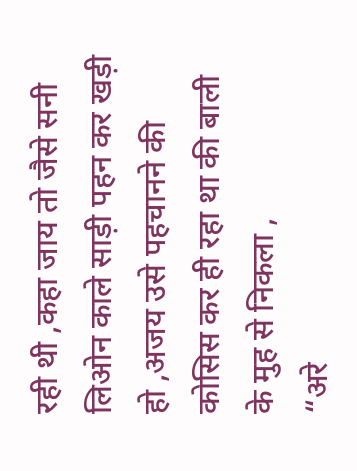रही थी ,कहा जाय तो जैसे सनी लिओन काले साड़ी पहन कर खड़ी हो ,अजय उसे पहचानने की कोसिस कर ही रहा था की बाली के मुह से निकला ,
“अरे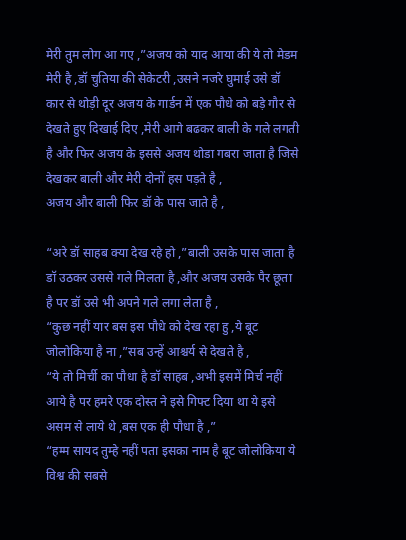मेरी तुम लोग आ गए ,”अजय को याद आया की ये तो मेडम मेरी है ,डॉ चुतिया की सेकेटरी ,उसने नजरे घुमाई उसे डॉ कार से थोड़ी दूर अजय के गार्डन में एक पौधे को बड़े गौर से देखते हुए दिखाई दिए ,मेरी आगे बढकर बाली के गले लगती है और फिर अजय के इससे अजय थोडा गबरा जाता है जिसे देखकर बाली और मेरी दोनों हस पड़ते है ,
अजय और बाली फिर डॉ के पास जाते है ,

“अरे डॉ साहब क्या देख रहे हो ,”बाली उसके पास जाता है डॉ उठकर उससे गले मिलता है ,और अजय उसके पैर छूता है पर डॉ उसे भी अपने गले लगा लेता है ,
“कुछ नहीं यार बस इस पौधे को देख रहा हु ,ये बूट जोलोकिया है ना ,”सब उन्हें आश्चर्य से देखते है ,
“ये तो मिर्ची का पौधा है डॉ साहब ,अभी इसमें मिर्च नहीं आये है पर हमरे एक दोस्त ने इसे गिफ्ट दिया था ये इसे असम से लाये थे ,बस एक ही पौधा है ,”
“हम्म सायद तुम्हे नहीं पता इसका नाम है बूट जोलोकिया ये विश्व की सबसे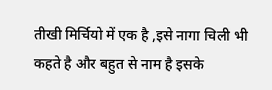तीखी मिर्चियो में एक है ,इसे नागा चिली भी कहते है और बहुत से नाम है इसके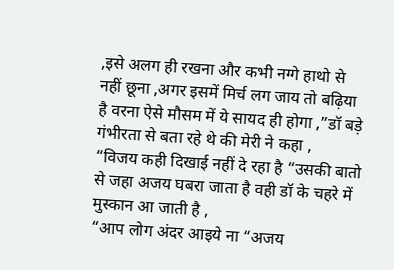,इसे अलग ही रखना और कभी नग्गे हाथो से नहीं छूना ,अगर इसमें मिर्च लग जाय तो बढ़िया है वरना ऐसे मौसम में ये सायद ही होगा ,”डॉ बड़े गंभीरता से बता रहे थे की मेरी ने कहा ,
“विजय कही दिखाई नहीं दे रहा है “उसकी बातो से जहा अजय घबरा जाता है वही डॉ के चहरे में मुस्कान आ जाती है ,
“आप लोग अंदर आइये ना “अजय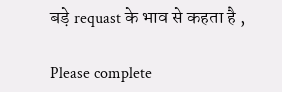बड़े requast के भाव से कहता है ,

Please complete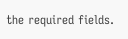the required fields.